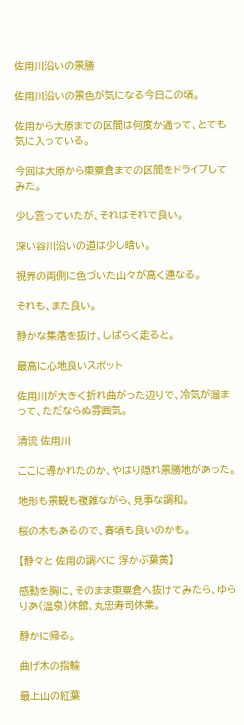佐用川沿いの景勝

佐用川沿いの景色が気になる今日この頃。

佐用から大原までの区間は何度か通って、とても気に入っている。

今回は大原から東粟倉までの区間をドライブしてみた。

少し雲っていたが、それはそれで良い。

深い谷川沿いの道は少し暗い。

視界の両側に色づいた山々が高く連なる。

それも、また良い。

静かな集落を抜け、しばらく走ると。

最高に心地良いスポット

佐用川が大きく折れ曲がった辺りで、冷気が溜まって、ただならぬ雰囲気。

清流 佐用川

ここに導かれたのか、やはり隠れ景勝地があった。

地形も景観も複雑ながら、見事な調和。

桜の木もあるので、春頃も良いのかも。

【静々と 佐用の調べに 浮かぶ葉黄】

感動を胸に、そのまま東粟倉へ抜けてみたら、ゆらりあ(温泉)休館、丸忠寿司休業。

静かに帰る。

曲げ木の指輪

最上山の紅葉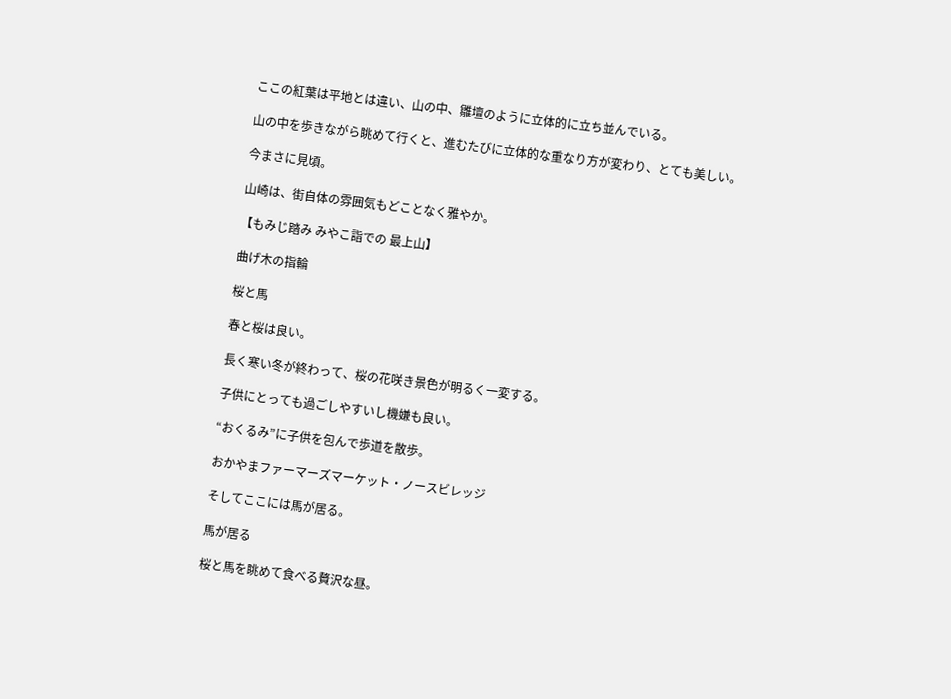ここの紅葉は平地とは違い、山の中、雛壇のように立体的に立ち並んでいる。

山の中を歩きながら眺めて行くと、進むたびに立体的な重なり方が変わり、とても美しい。

今まさに見頃。

山崎は、街自体の雰囲気もどことなく雅やか。

【もみじ踏み みやこ詣での 最上山】

曲げ木の指輪

桜と馬

春と桜は良い。

長く寒い冬が終わって、桜の花咲き景色が明るく一変する。

子供にとっても過ごしやすいし機嫌も良い。

“おくるみ”に子供を包んで歩道を散歩。

おかやまファーマーズマーケット・ノースビレッジ

そしてここには馬が居る。

馬が居る

桜と馬を眺めて食べる贅沢な昼。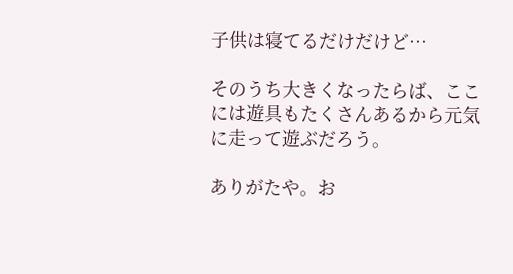子供は寝てるだけだけど…

そのうち大きくなったらば、ここには遊具もたくさんあるから元気に走って遊ぶだろう。

ありがたや。お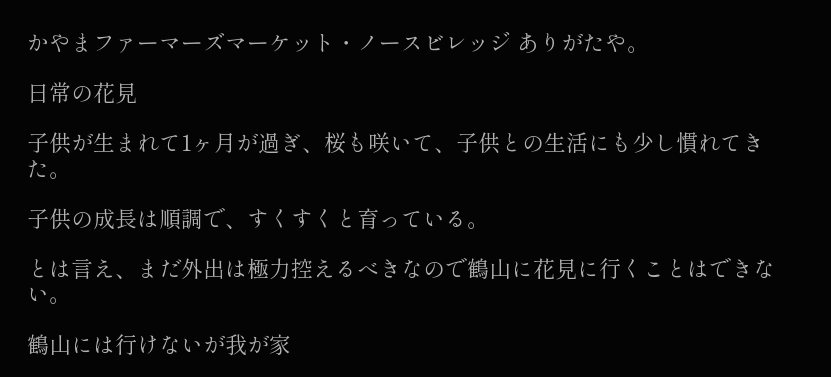かやまファーマーズマーケット・ノースビレッジ ありがたや。

日常の花見

子供が生まれて1ヶ月が過ぎ、桜も咲いて、子供との生活にも少し慣れてきた。

子供の成長は順調で、すくすくと育っている。

とは言え、まだ外出は極力控えるべきなので鶴山に花見に行くことはできない。

鶴山には行けないが我が家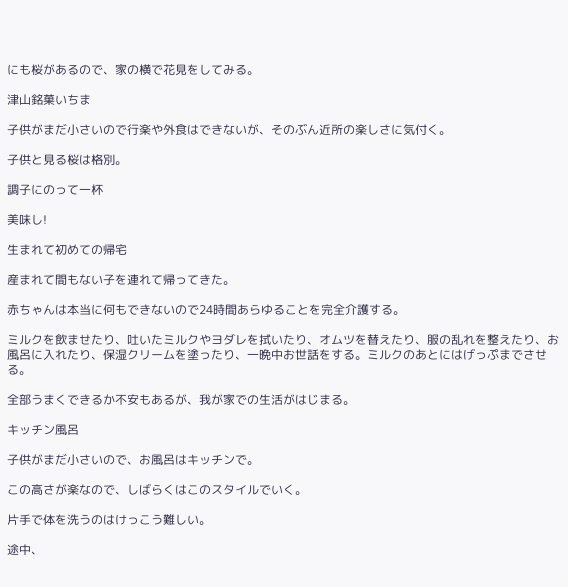にも桜があるので、家の横で花見をしてみる。

津山銘菓いちま

子供がまだ小さいので行楽や外食はできないが、そのぶん近所の楽しさに気付く。

子供と見る桜は格別。

調子にのって一杯

美味し!

生まれて初めての帰宅

産まれて間もない子を連れて帰ってきた。

赤ちゃんは本当に何もできないので24時間あらゆることを完全介護する。

ミルクを飲ませたり、吐いたミルクやヨダレを拭いたり、オムツを替えたり、服の乱れを整えたり、お風呂に入れたり、保湿クリームを塗ったり、一晩中お世話をする。ミルクのあとにはげっぷまでさせる。

全部うまくできるか不安もあるが、我が家での生活がはじまる。

キッチン風呂

子供がまだ小さいので、お風呂はキッチンで。

この高さが楽なので、しばらくはこのスタイルでいく。

片手で体を洗うのはけっこう難しい。

途中、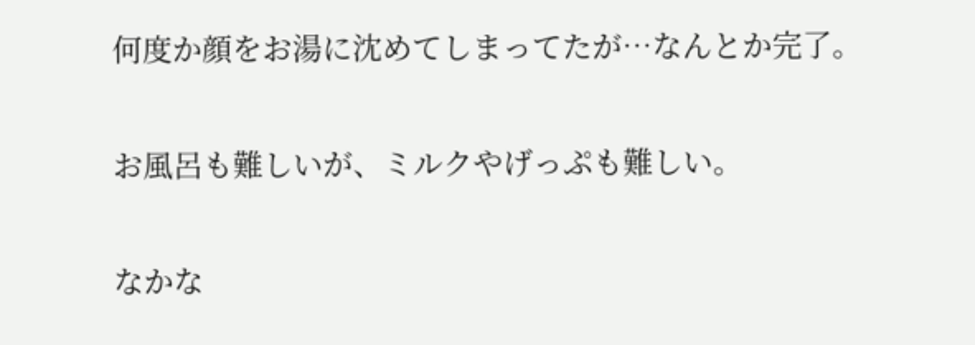何度か顔をお湯に沈めてしまってたが…なんとか完了。

お風呂も難しいが、ミルクやげっぷも難しい。

なかな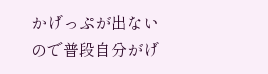かげっぷが出ないので普段自分がげ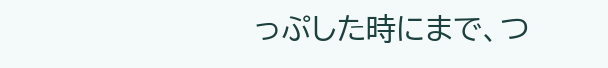っぷした時にまで、つ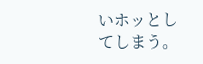いホッとしてしまう。